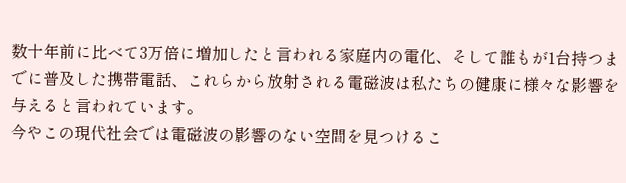数十年前に比べて3万倍に増加したと言われる家庭内の電化、そして誰もが1台持つまでに普及した携帯電話、これらから放射される電磁波は私たちの健康に様々な影響を与えると言われています。
今やこの現代社会では電磁波の影響のない空間を見つけるこ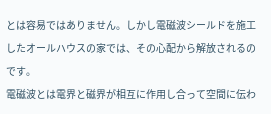とは容易ではありません。しかし電磁波シールドを施工したオールハウスの家では、その心配から解放されるのです。
電磁波とは電界と磁界が相互に作用し合って空間に伝わ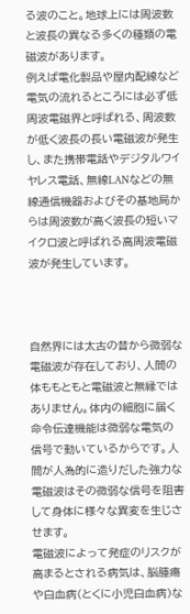る波のこと。地球上には周波数と波長の異なる多くの種類の電磁波があります。
例えば電化製品や屋内配線など電気の流れるところには必ず低周波電磁界と呼ばれる、周波数が低く波長の長い電磁波が発生し、また携帯電話やデジタルワイヤレス電話、無線LANなどの無線通信機器およびその基地局からは周波数が高く波長の短いマイクロ波と呼ばれる高周波電磁波が発生しています。



自然界には太古の昔から微弱な電磁波が存在しており、人間の体ももともと電磁波と無縁ではありません。体内の細胞に届く命令伝達機能は微弱な電気の信号で動いているからです。人間が人為的に造りだした強力な電磁波はその微弱な信号を阻害して身体に様々な異変を生じさせます。
電磁波によって発症のリスクが高まるとされる病気は、脳腫瘍や白血病(とくに小児白血病)な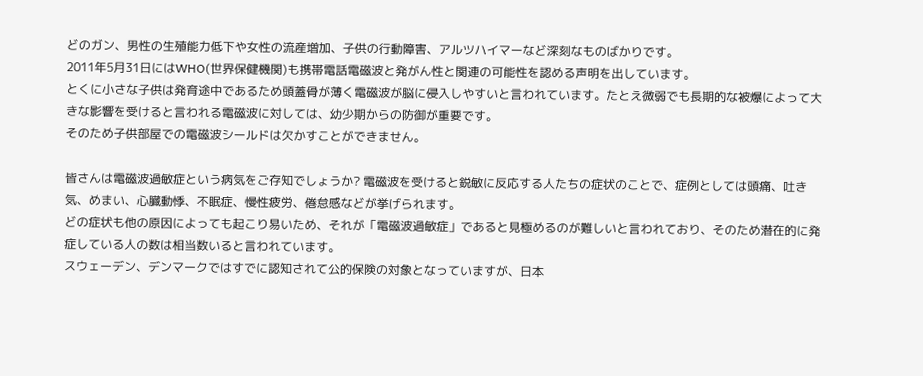どのガン、男性の生殖能力低下や女性の流産増加、子供の行動障害、アルツハイマーなど深刻なものばかりです。
2011年5月31日にはWHO(世界保健機関)も携帯電話電磁波と発がん性と関連の可能性を認める声明を出しています。
とくに小さな子供は発育途中であるため頭蓋骨が薄く電磁波が脳に侵入しやすいと言われています。たとえ微弱でも長期的な被爆によって大きな影響を受けると言われる電磁波に対しては、幼少期からの防御が重要です。
そのため子供部屋での電磁波シールドは欠かすことができません。

皆さんは電磁波過敏症という病気をご存知でしょうか? 電磁波を受けると鋭敏に反応する人たちの症状のことで、症例としては頭痛、吐き気、めまい、心臓動悸、不眠症、慢性疲労、倦怠感などが挙げられます。
どの症状も他の原因によっても起こり易いため、それが「電磁波過敏症」であると見極めるのが難しいと言われており、そのため潜在的に発症している人の数は相当数いると言われています。
スウェーデン、デンマークではすでに認知されて公的保険の対象となっていますが、日本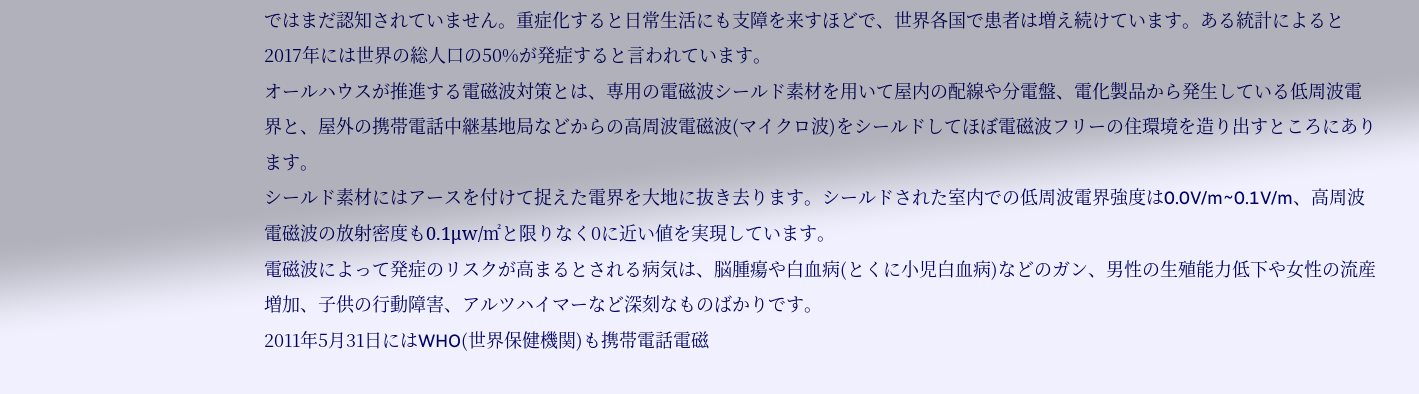ではまだ認知されていません。重症化すると日常生活にも支障を来すほどで、世界各国で患者は増え続けています。ある統計によると2017年には世界の総人口の50%が発症すると言われています。
オールハウスが推進する電磁波対策とは、専用の電磁波シールド素材を用いて屋内の配線や分電盤、電化製品から発生している低周波電界と、屋外の携帯電話中継基地局などからの高周波電磁波(マイクロ波)をシールドしてほぼ電磁波フリーの住環境を造り出すところにあります。
シールド素材にはアースを付けて捉えた電界を大地に抜き去ります。シールドされた室内での低周波電界強度は0.0V/m~0.1V/m、高周波電磁波の放射密度も0.1μw/㎡と限りなく0に近い値を実現しています。
電磁波によって発症のリスクが高まるとされる病気は、脳腫瘍や白血病(とくに小児白血病)などのガン、男性の生殖能力低下や女性の流産増加、子供の行動障害、アルツハイマーなど深刻なものばかりです。
2011年5月31日にはWHO(世界保健機関)も携帯電話電磁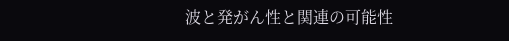波と発がん性と関連の可能性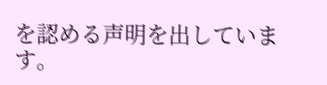を認める声明を出しています。